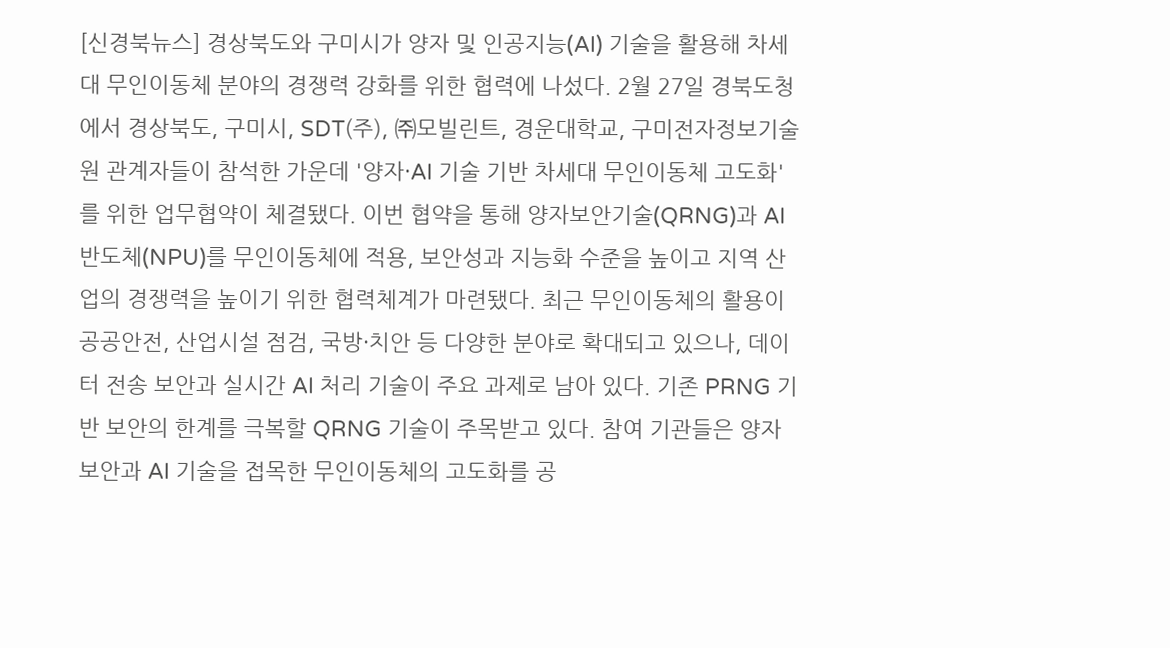[신경북뉴스] 경상북도와 구미시가 양자 및 인공지능(AI) 기술을 활용해 차세대 무인이동체 분야의 경쟁력 강화를 위한 협력에 나섰다. 2월 27일 경북도청에서 경상북도, 구미시, SDT(주), ㈜모빌린트, 경운대학교, 구미전자정보기술원 관계자들이 참석한 가운데 '양자·AI 기술 기반 차세대 무인이동체 고도화'를 위한 업무협약이 체결됐다. 이번 협약을 통해 양자보안기술(QRNG)과 AI반도체(NPU)를 무인이동체에 적용, 보안성과 지능화 수준을 높이고 지역 산업의 경쟁력을 높이기 위한 협력체계가 마련됐다. 최근 무인이동체의 활용이 공공안전, 산업시설 점검, 국방·치안 등 다양한 분야로 확대되고 있으나, 데이터 전송 보안과 실시간 AI 처리 기술이 주요 과제로 남아 있다. 기존 PRNG 기반 보안의 한계를 극복할 QRNG 기술이 주목받고 있다. 참여 기관들은 양자보안과 AI 기술을 접목한 무인이동체의 고도화를 공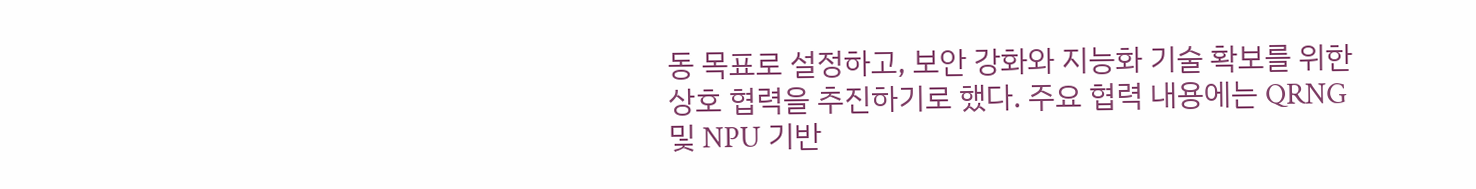동 목표로 설정하고, 보안 강화와 지능화 기술 확보를 위한 상호 협력을 추진하기로 했다. 주요 협력 내용에는 QRNG 및 NPU 기반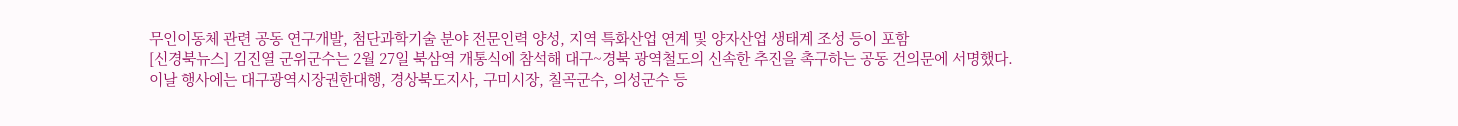무인이동체 관련 공동 연구개발, 첨단과학기술 분야 전문인력 양성, 지역 특화산업 연계 및 양자산업 생태계 조성 등이 포함
[신경북뉴스] 김진열 군위군수는 2월 27일 북삼역 개통식에 참석해 대구~경북 광역철도의 신속한 추진을 촉구하는 공동 건의문에 서명했다. 이날 행사에는 대구광역시장권한대행, 경상북도지사, 구미시장, 칠곡군수, 의성군수 등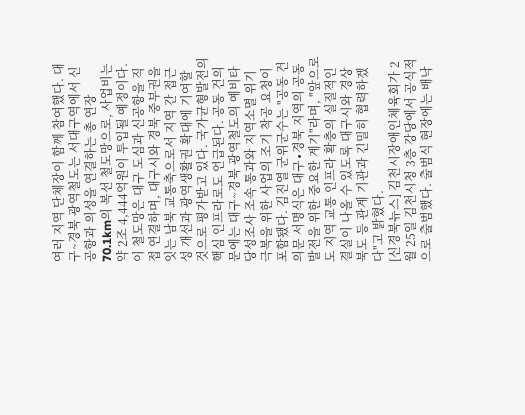여러 지역 단체장이 함께 참여했다. 대구~경북 광역철도는 서대구역에서 신공항과 의성을 연결하는 총 연장 70.1km의 복선 철도망으로, 사업비는 약 2조 4,444억원이 투입될 예정이다. 이 철도망은 대구 도심과 신공항을 직접 연결하며, 대구시와 경북 중부권을 잇는 남북 교통축으로서 지역 간 접근성 개선과 광역생활권 확대에 기여할 것으로 평가받고 있다. 국가균형발전의 핵심 인프라로도 언급된다. 공동 건의문에는 대구~경북 광역철도의 예비타당성조사 조속 통과와 지역소멸 위기 극복을 위한 사업의 조기 착공 요청이 포함됐다. 김진열 군위군수는 "공동 건의문 서명식은 대구∙경북 지역의 공동 발전을 위한 중요한 계기"라며, "앞으로도 지역 교통 인프라 확충의 실질적인 결실이 나올 수 있도록 대구시와 경상북도 등 관계 기관과 긴밀히 협력하겠다"고 밝혔다.
[신경북뉴스] 김천시장애인체육회가 2월 25일 김천시청 3층 강당에서 공식적으로 출범했다. 출범식 현장에는 배낙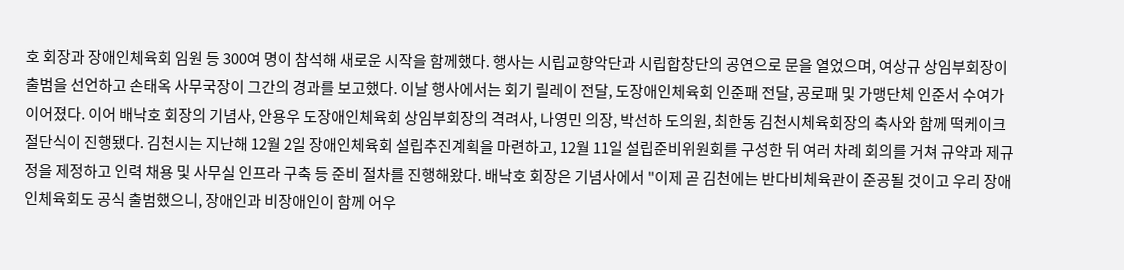호 회장과 장애인체육회 임원 등 300여 명이 참석해 새로운 시작을 함께했다. 행사는 시립교향악단과 시립합창단의 공연으로 문을 열었으며, 여상규 상임부회장이 출범을 선언하고 손태옥 사무국장이 그간의 경과를 보고했다. 이날 행사에서는 회기 릴레이 전달, 도장애인체육회 인준패 전달, 공로패 및 가맹단체 인준서 수여가 이어졌다. 이어 배낙호 회장의 기념사, 안용우 도장애인체육회 상임부회장의 격려사, 나영민 의장, 박선하 도의원, 최한동 김천시체육회장의 축사와 함께 떡케이크 절단식이 진행됐다. 김천시는 지난해 12월 2일 장애인체육회 설립추진계획을 마련하고, 12월 11일 설립준비위원회를 구성한 뒤 여러 차례 회의를 거쳐 규약과 제규정을 제정하고 인력 채용 및 사무실 인프라 구축 등 준비 절차를 진행해왔다. 배낙호 회장은 기념사에서 "이제 곧 김천에는 반다비체육관이 준공될 것이고 우리 장애인체육회도 공식 출범했으니, 장애인과 비장애인이 함께 어우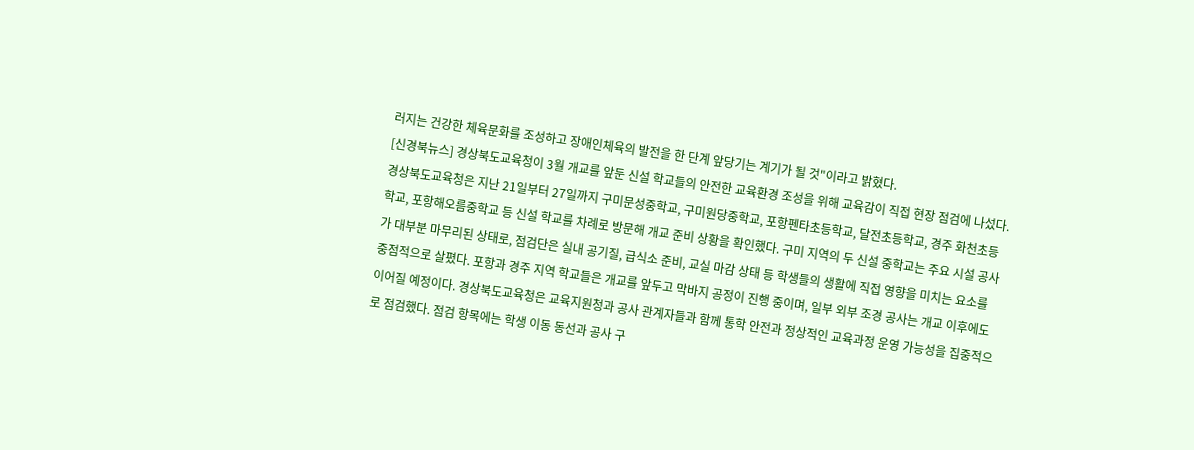러지는 건강한 체육문화를 조성하고 장애인체육의 발전을 한 단계 앞당기는 계기가 될 것"이라고 밝혔다.
[신경북뉴스] 경상북도교육청이 3월 개교를 앞둔 신설 학교들의 안전한 교육환경 조성을 위해 교육감이 직접 현장 점검에 나섰다. 경상북도교육청은 지난 21일부터 27일까지 구미문성중학교, 구미원당중학교, 포항펜타초등학교, 달전초등학교, 경주 화천초등학교, 포항해오름중학교 등 신설 학교를 차례로 방문해 개교 준비 상황을 확인했다. 구미 지역의 두 신설 중학교는 주요 시설 공사가 대부분 마무리된 상태로, 점검단은 실내 공기질, 급식소 준비, 교실 마감 상태 등 학생들의 생활에 직접 영향을 미치는 요소를 중점적으로 살폈다. 포항과 경주 지역 학교들은 개교를 앞두고 막바지 공정이 진행 중이며, 일부 외부 조경 공사는 개교 이후에도 이어질 예정이다. 경상북도교육청은 교육지원청과 공사 관계자들과 함께 통학 안전과 정상적인 교육과정 운영 가능성을 집중적으로 점검했다. 점검 항목에는 학생 이동 동선과 공사 구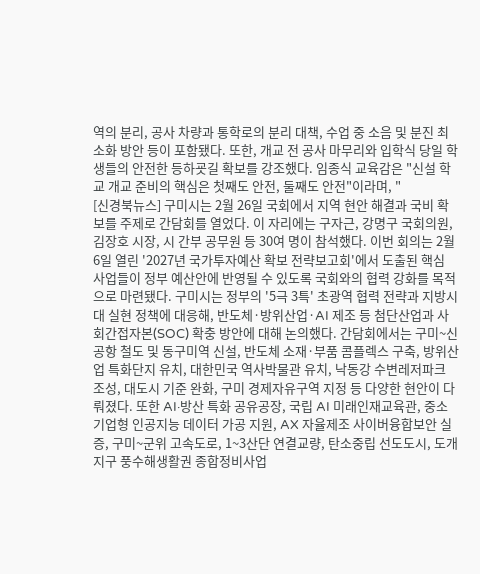역의 분리, 공사 차량과 통학로의 분리 대책, 수업 중 소음 및 분진 최소화 방안 등이 포함됐다. 또한, 개교 전 공사 마무리와 입학식 당일 학생들의 안전한 등하굣길 확보를 강조했다. 임종식 교육감은 "신설 학교 개교 준비의 핵심은 첫째도 안전, 둘째도 안전"이라며, "
[신경북뉴스] 구미시는 2월 26일 국회에서 지역 현안 해결과 국비 확보를 주제로 간담회를 열었다. 이 자리에는 구자근, 강명구 국회의원, 김장호 시장, 시 간부 공무원 등 30여 명이 참석했다. 이번 회의는 2월 6일 열린 '2027년 국가투자예산 확보 전략보고회'에서 도출된 핵심 사업들이 정부 예산안에 반영될 수 있도록 국회와의 협력 강화를 목적으로 마련됐다. 구미시는 정부의 '5극 3특' 초광역 협력 전략과 지방시대 실현 정책에 대응해, 반도체·방위산업·AI 제조 등 첨단산업과 사회간접자본(SOC) 확충 방안에 대해 논의했다. 간담회에서는 구미~신공항 철도 및 동구미역 신설, 반도체 소재·부품 콤플렉스 구축, 방위산업 특화단지 유치, 대한민국 역사박물관 유치, 낙동강 수변레저파크 조성, 대도시 기준 완화, 구미 경제자유구역 지정 등 다양한 현안이 다뤄졌다. 또한 AI·방산 특화 공유공장, 국립 AI 미래인재교육관, 중소기업형 인공지능 데이터 가공 지원, AX 자율제조 사이버융합보안 실증, 구미~군위 고속도로, 1~3산단 연결교량, 탄소중립 선도도시, 도개지구 풍수해생활권 종합정비사업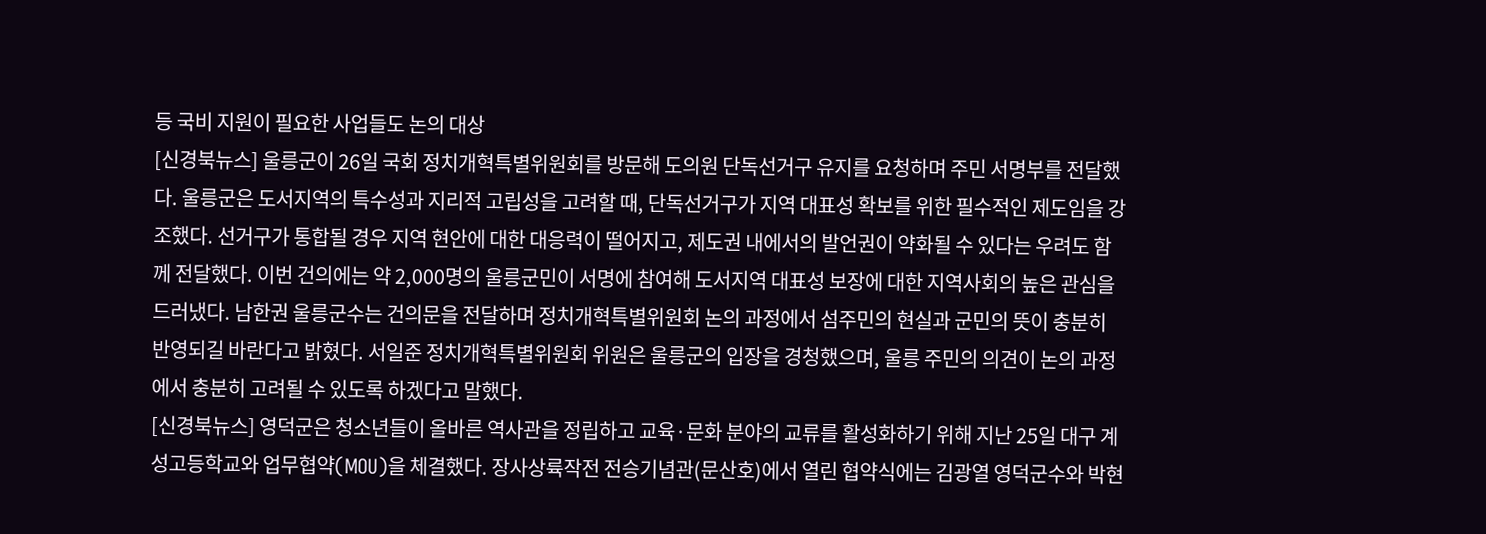등 국비 지원이 필요한 사업들도 논의 대상
[신경북뉴스] 울릉군이 26일 국회 정치개혁특별위원회를 방문해 도의원 단독선거구 유지를 요청하며 주민 서명부를 전달했다. 울릉군은 도서지역의 특수성과 지리적 고립성을 고려할 때, 단독선거구가 지역 대표성 확보를 위한 필수적인 제도임을 강조했다. 선거구가 통합될 경우 지역 현안에 대한 대응력이 떨어지고, 제도권 내에서의 발언권이 약화될 수 있다는 우려도 함께 전달했다. 이번 건의에는 약 2,000명의 울릉군민이 서명에 참여해 도서지역 대표성 보장에 대한 지역사회의 높은 관심을 드러냈다. 남한권 울릉군수는 건의문을 전달하며 정치개혁특별위원회 논의 과정에서 섬주민의 현실과 군민의 뜻이 충분히 반영되길 바란다고 밝혔다. 서일준 정치개혁특별위원회 위원은 울릉군의 입장을 경청했으며, 울릉 주민의 의견이 논의 과정에서 충분히 고려될 수 있도록 하겠다고 말했다.
[신경북뉴스] 영덕군은 청소년들이 올바른 역사관을 정립하고 교육·문화 분야의 교류를 활성화하기 위해 지난 25일 대구 계성고등학교와 업무협약(MOU)을 체결했다. 장사상륙작전 전승기념관(문산호)에서 열린 협약식에는 김광열 영덕군수와 박현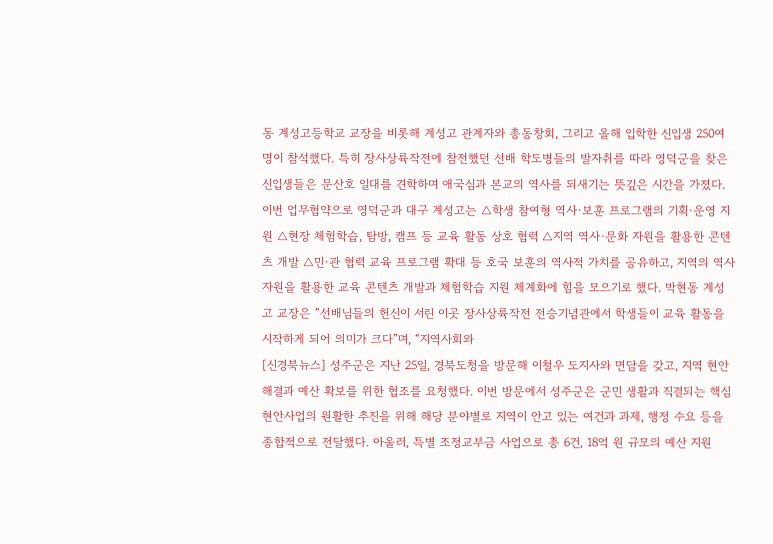동 계성고등학교 교장을 비롯해 계성고 관계자와 총동창회, 그리고 올해 입학한 신입생 250여 명이 참석했다. 특히 장사상륙작전에 참전했던 선배 학도병들의 발자취를 따라 영덕군을 찾은 신입생들은 문산호 일대를 견학하며 애국심과 본교의 역사를 되새기는 뜻깊은 시간을 가졌다. 이번 업무협약으로 영덕군과 대구 계성고는 △학생 참여형 역사·보훈 프로그램의 기획·운영 지원 △현장 체험학습, 탐방, 캠프 등 교육 활동 상호 협력 △지역 역사·문화 자원을 활용한 콘텐츠 개발 △민·관 협력 교육 프로그램 확대 등 호국 보훈의 역사적 가치를 공유하고, 지역의 역사 자원을 활용한 교육 콘텐츠 개발과 체험학습 지원 체계화에 힘을 모으기로 했다. 박현동 계성고 교장은 “선배님들의 헌신이 서린 이곳 장사상륙작전 전승기념관에서 학생들이 교육 활동을 시작하게 되어 의미가 크다”며, “지역사회와
[신경북뉴스] 성주군은 지난 25일, 경북도청을 방문해 이철우 도지사와 면담을 갖고, 지역 현안 해결과 예산 확보를 위한 협조를 요청했다. 이번 방문에서 성주군은 군민 생활과 직결되는 핵심 현안사업의 원활한 추진을 위해 해당 분야별로 지역이 안고 있는 여건과 과제, 행정 수요 등을 종합적으로 전달했다. 아울러, 특별 조정교부금 사업으로 총 6건, 18억 원 규모의 예산 지원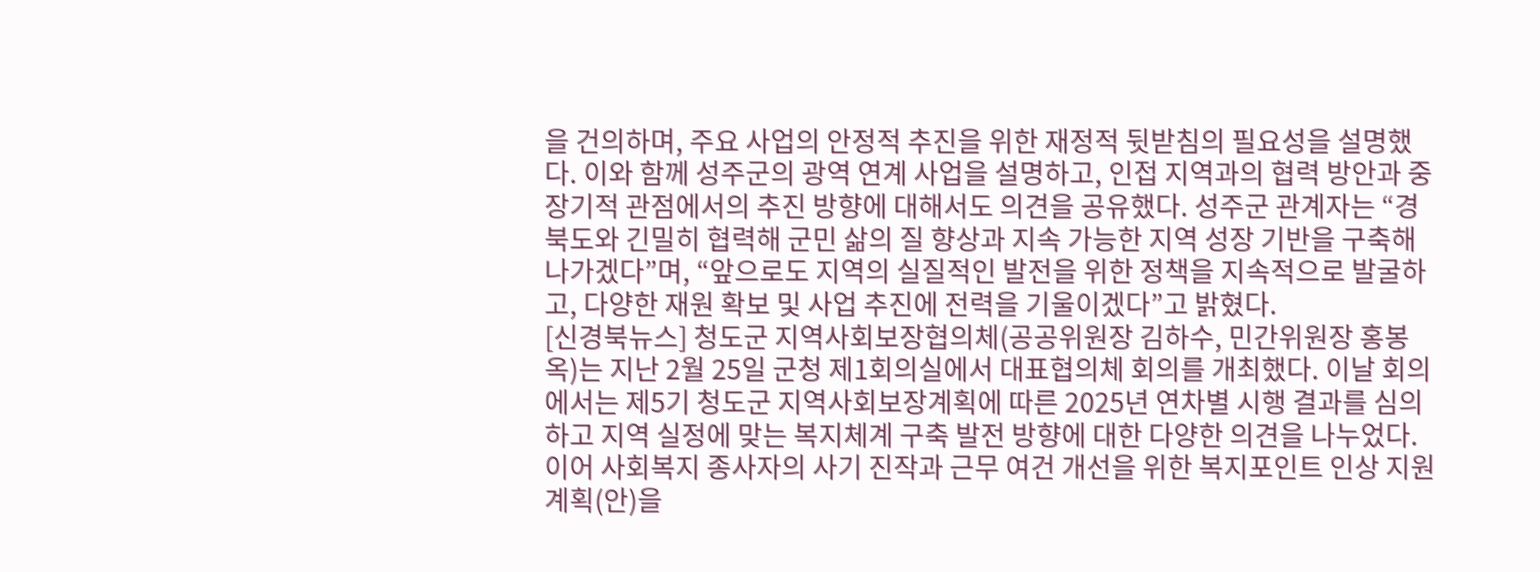을 건의하며, 주요 사업의 안정적 추진을 위한 재정적 뒷받침의 필요성을 설명했다. 이와 함께 성주군의 광역 연계 사업을 설명하고, 인접 지역과의 협력 방안과 중장기적 관점에서의 추진 방향에 대해서도 의견을 공유했다. 성주군 관계자는 “경북도와 긴밀히 협력해 군민 삶의 질 향상과 지속 가능한 지역 성장 기반을 구축해 나가겠다”며, “앞으로도 지역의 실질적인 발전을 위한 정책을 지속적으로 발굴하고, 다양한 재원 확보 및 사업 추진에 전력을 기울이겠다”고 밝혔다.
[신경북뉴스] 청도군 지역사회보장협의체(공공위원장 김하수, 민간위원장 홍봉옥)는 지난 2월 25일 군청 제1회의실에서 대표협의체 회의를 개최했다. 이날 회의에서는 제5기 청도군 지역사회보장계획에 따른 2025년 연차별 시행 결과를 심의하고 지역 실정에 맞는 복지체계 구축 발전 방향에 대한 다양한 의견을 나누었다. 이어 사회복지 종사자의 사기 진작과 근무 여건 개선을 위한 복지포인트 인상 지원 계획(안)을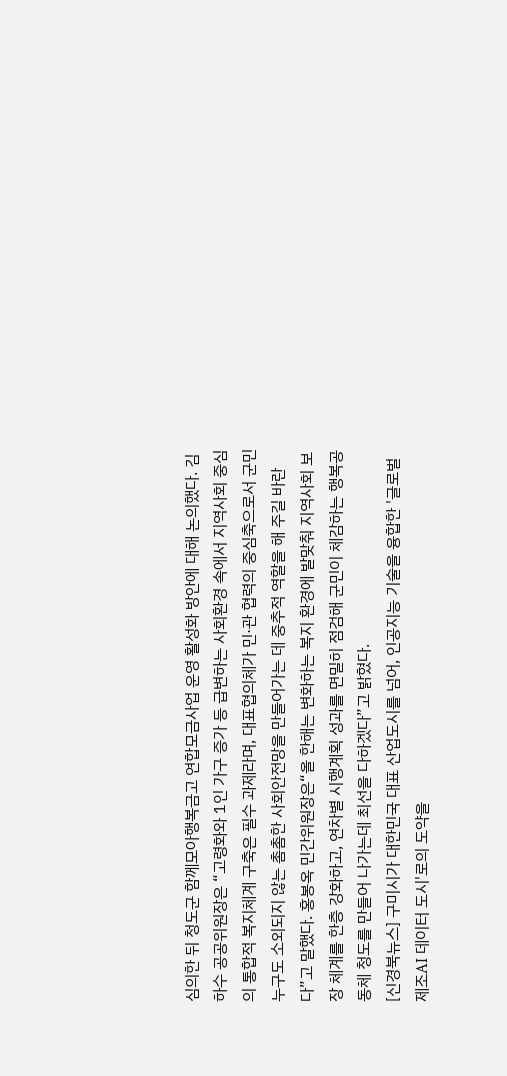심의한 뒤 청도군 함께모아행복금고 연합모금사업 운영 활성화 방안에 대해 논의했다. 김하수 공공위원장은 “고령화와 1인 가구 증가 등 급변하는 사회환경 속에서 지역사회 중심의 통합적 복지체계 구축은 필수 과제라며, 대표협의체가 민·관 협력의 중심축으로서 군민 누구도 소외되지 않는 촘촘한 사회안전망을 만들어가는 데 중추적 역할을 해 주길 바란다”고 말했다. 홍봉옥 민간위원장은“올 한해는 변화하는 복지 환경에 발맞춰 지역사회 보장 체계를 한층 강화하고, 연차별 시행계획 성과를 면밀히 점검해 군민이 체감하는 행복공동체 청도를 만들어 나가는데 최선을 다하겠다”고 밝혔다.
[신경북뉴스] 구미시가 대한민국 대표 산업도시를 넘어, 인공지능 기술을 융합한 '글로벌 제조AI 데이터 도시'로의 도약을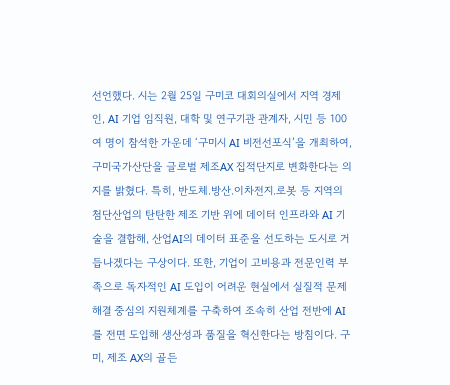선언했다. 시는 2월 25일 구미코 대회의실에서 지역 경제인, AI 기업 임직원, 대학 및 연구기관 관계자, 시민 등 100여 명이 참석한 가운데 ‘구미시 AI 비전선포식’을 개최하여, 구미국가산단을 글로벌 제조AX 집적단지로 변화한다는 의지를 밝혔다. 특히, 반도체.방산.이차전지.로봇 등 지역의 첨단산업의 탄탄한 제조 기반 위에 데이터 인프라와 AI 기술을 결합해, 산업AI의 데이터 표준을 선도하는 도시로 거듭나겠다는 구상이다. 또한, 기업이 고비용과 전문인력 부족으로 독자적인 AI 도입이 어려운 현실에서 실질적 문제해결 중심의 지원체계를 구축하여 조속히 산업 전반에 AI를 전면 도입해 생산성과 품질을 혁신한다는 방침이다. 구미, 제조 AX의 골든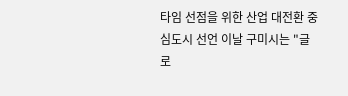타임 선점을 위한 산업 대전환 중심도시 선언 이날 구미시는 "글로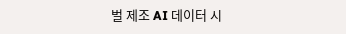벌 제조 AI 데이터 시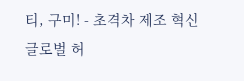티, 구미! - 초격차 제조 혁신 글로벌 허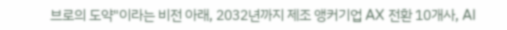브로의 도약"이라는 비전 아래, 2032년까지 제조 앵커기업 AX 전환 10개사, AI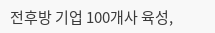전후방 기업 100개사 육성,